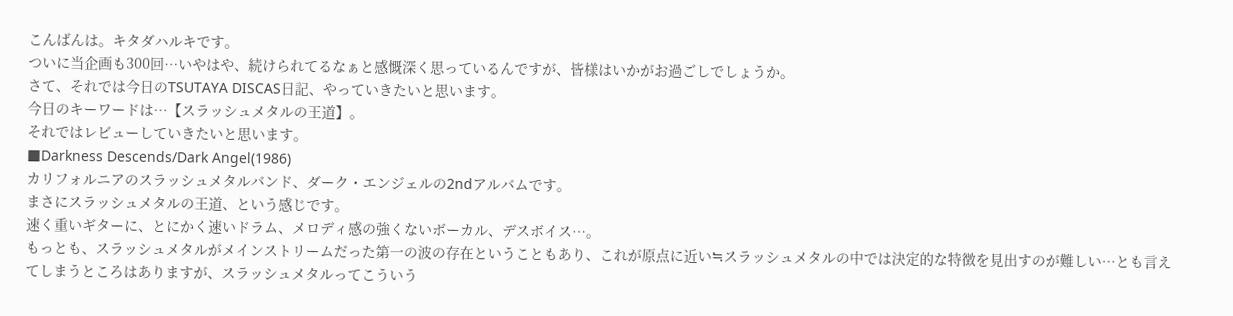こんばんは。キタダハルキです。
ついに当企画も300回…いやはや、続けられてるなぁと感慨深く思っているんですが、皆様はいかがお過ごしでしょうか。
さて、それでは今日のTSUTAYA DISCAS日記、やっていきたいと思います。
今日のキーワードは…【スラッシュメタルの王道】。
それではレビューしていきたいと思います。
■Darkness Descends/Dark Angel(1986)
カリフォルニアのスラッシュメタルバンド、ダーク・エンジェルの2ndアルバムです。
まさにスラッシュメタルの王道、という感じです。
速く重いギターに、とにかく速いドラム、メロディ感の強くないボーカル、デスボイス…。
もっとも、スラッシュメタルがメインストリームだった第一の波の存在ということもあり、これが原点に近い≒スラッシュメタルの中では決定的な特徴を見出すのが難しい…とも言えてしまうところはありますが、スラッシュメタルってこういう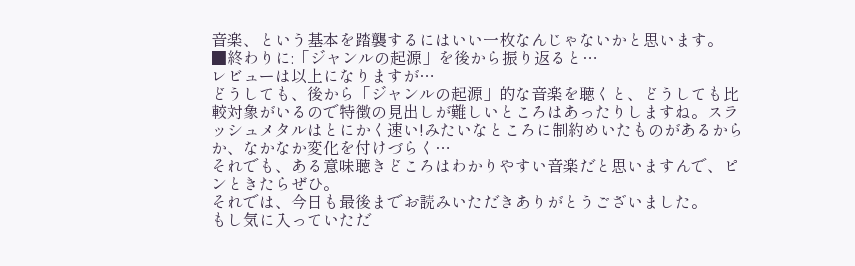音楽、という基本を踏襲するにはいい一枚なんじゃないかと思います。
■終わりに:「ジャンルの起源」を後から振り返ると…
レビューは以上になりますが…
どうしても、後から「ジャンルの起源」的な音楽を聴くと、どうしても比較対象がいるので特徴の見出しが難しいところはあったりしますね。スラッシュメタルはとにかく速い!みたいなところに制約めいたものがあるからか、なかなか変化を付けづらく…
それでも、ある意味聴きどころはわかりやすい音楽だと思いますんで、ピンときたらぜひ。
それでは、今日も最後までお読みいただきありがとうございました。
もし気に入っていただ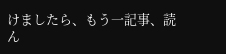けましたら、もう一記事、読ん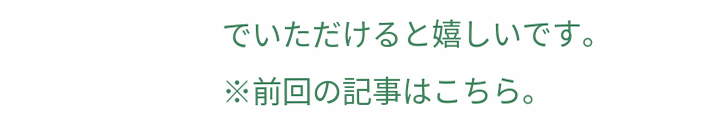でいただけると嬉しいです。
※前回の記事はこちら。